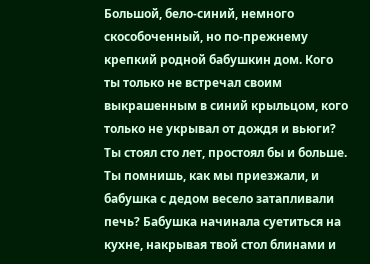Большой, бело-синий, немного скособоченный, но по-прежнему крепкий родной бабушкин дом. Кого ты только не встречал своим выкрашенным в синий крыльцом, кого только не укрывал от дождя и вьюги? Ты стоял сто лет, простоял бы и больше. Ты помнишь, как мы приезжали, и бабушка с дедом весело затапливали печь? Бабушка начинала суетиться на кухне, накрывая твой стол блинами и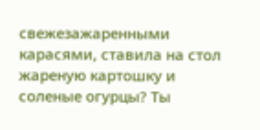свежезажаренными карасями, ставила на стол жареную картошку и соленые огурцы? Ты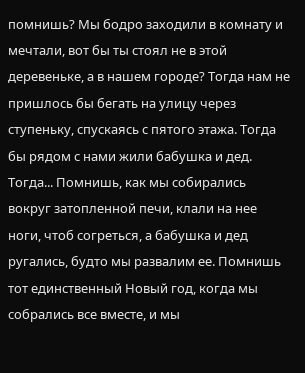помнишь? Мы бодро заходили в комнату и мечтали, вот бы ты стоял не в этой деревеньке, а в нашем городе? Тогда нам не пришлось бы бегать на улицу через ступеньку, спускаясь с пятого этажа. Тогда бы рядом с нами жили бабушка и дед. Тогда... Помнишь, как мы собирались вокруг затопленной печи, клали на нее ноги, чтоб согреться, а бабушка и дед ругались, будто мы развалим ее. Помнишь тот единственный Новый год, когда мы собрались все вместе, и мы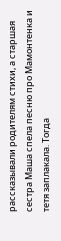рассказывали родителям стихи, а старшая сестра Маша спела песню про Мамонтенка и тетя заплакала. Тогда